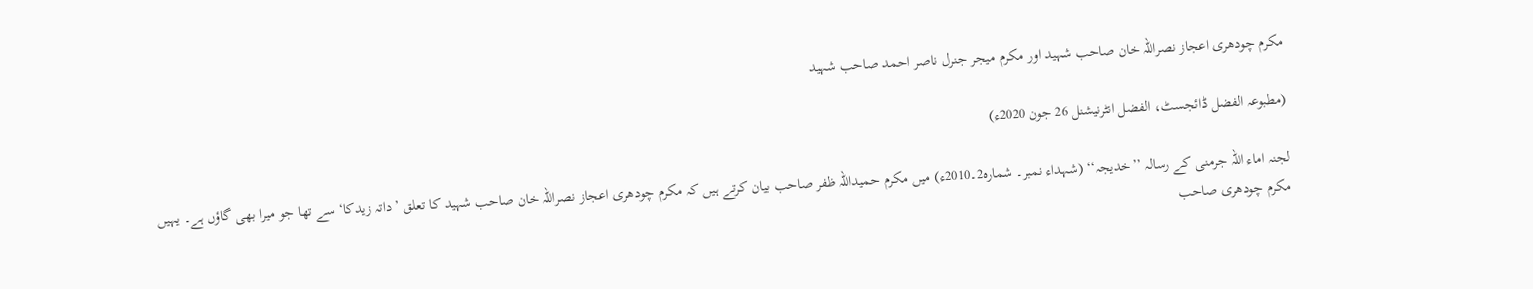مکرم چودھری اعجاز نصراللہ خان صاحب شہید اور مکرم میجر جنرل ناصر احمد صاحب شہید

(مطبوعہ الفضل ڈائجسٹ، الفضل انٹرنیشنل 26 جون 2020ء)

لجنہ اماء اللہ جرمنی کے رسالہ ’’خدیجہ‘‘ (شہداء نمبر۔ شمارہ2۔2010ء) میں مکرم حمیداللہ ظفر صاحب بیان کرتے ہیں کہ مکرم چودھری اعجاز نصراللہ خان صاحب شہید کا تعلق ’داتہ زیدکا‘ سے تھا جو میرا بھی گاؤں ہے۔ یہیں مکرم چودھری صاحب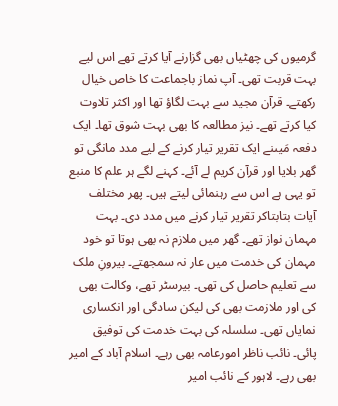گرمیوں کی چھٹیاں بھی گزارنے آیا کرتے تھے اس لیے بہت قربت تھی۔ آپ نماز باجماعت کا خاص خیال رکھتے۔ قرآن مجید سے بہت لگاؤ تھا اور اکثر تلاوت کیا کرتے تھے۔ نیز مطالعہ کا بھی بہت شوق تھا۔ ایک دفعہ مَیںنے ایک تقریر تیار کرنے کے لیے مدد مانگی تو گھر بلایا اور قرآن کریم لے آئے۔ کہنے لگے ہر علم کا منبع تو یہی ہے اس سے رہنمائی لیتے ہیں۔ پھر مختلف آیات بتابتاکر تقریر تیار کرنے میں مدد دی۔ بہت مہمان نواز تھے۔ گھر میں ملازم نہ بھی ہوتا تو خود مہمان کی خدمت میں عار نہ سمجھتے۔ بیرونِ ملک سے تعلیم حاصل کی تھی۔ بیرسٹر تھے، وکالت بھی کی اور ملازمت بھی کی لیکن سادگی اور انکساری نمایاں تھی۔ سلسلہ کی بہت خدمت کی توفیق پائی۔ نائب ناظر امورعامہ بھی رہے۔ اسلام آباد کے امیر بھی رہے۔ لاہور کے نائب امیر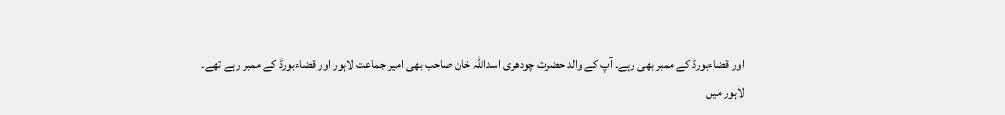اور قضاءبورڈ کے ممبر بھی رہے۔ آپ کے والد حضرت چودھری اسداللہ خان صاحب بھی امیر جماعت لاہور اور قضاءبورڈ کے ممبر رہے تھے۔
لاہور میں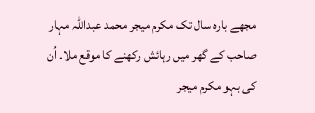مجھے بارہ سال تک مکرم میجر محمد عبداللہ مہار صاحب کے گھر میں رہائش رکھنے کا موقع ملا۔ اُن کی بہو مکرم میجر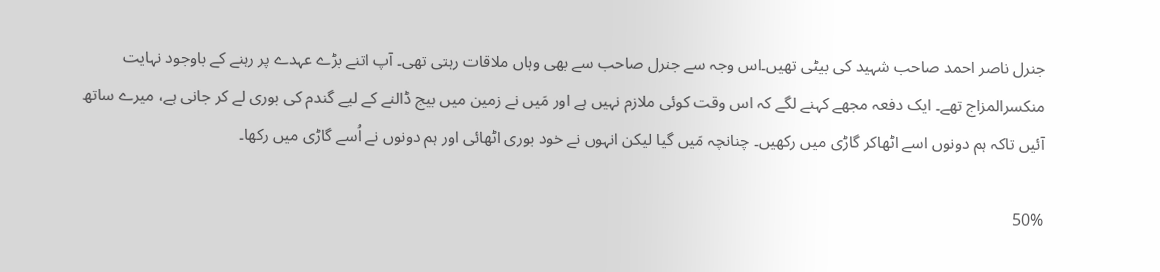جنرل ناصر احمد صاحب شہید کی بیٹی تھیں۔اس وجہ سے جنرل صاحب سے بھی وہاں ملاقات رہتی تھی۔ آپ اتنے بڑے عہدے پر رہنے کے باوجود نہایت منکسرالمزاج تھے۔ ایک دفعہ مجھے کہنے لگے کہ اس وقت کوئی ملازم نہیں ہے اور مَیں نے زمین میں بیج ڈالنے کے لیے گندم کی بوری لے کر جانی ہے، میرے ساتھ آئیں تاکہ ہم دونوں اسے اٹھاکر گاڑی میں رکھیں۔ چنانچہ مَیں گیا لیکن انہوں نے خود بوری اٹھائی اور ہم دونوں نے اُسے گاڑی میں رکھا۔

50%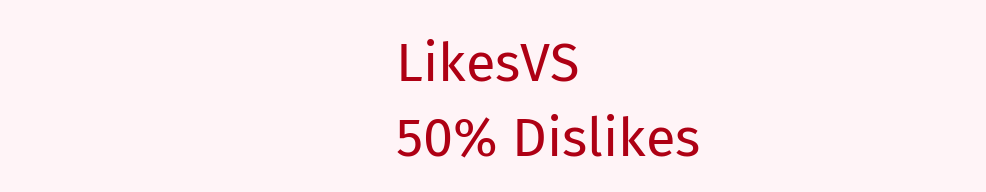LikesVS
50% Dislikes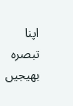اپنا تبصرہ بھیجیں